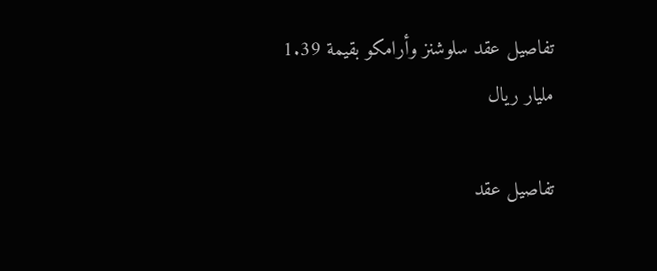تفاصيل عقد سلوشنز وأرامكو بقيمة 1.39 مليار ريال

تفاصيل عقد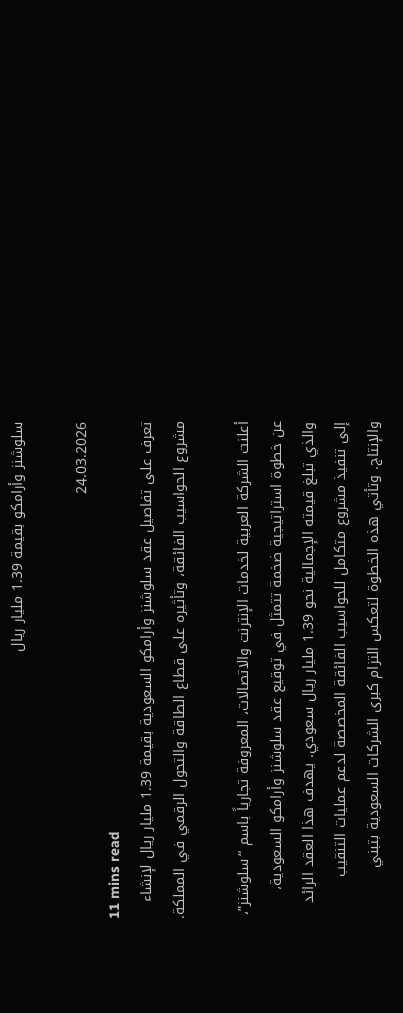سلوشنز وأرامكو بقيمة 1.39 مليار ريال

24.03.2026
11 mins read
تعرف على تفاصيل عقد سلوشنز وأرامكو السعودية بقيمة 1.39 مليار ريال لإنشاء مشروع الحواسيب الفائقة، وتأثيره على قطاع الطاقة والتحول الرقمي في المملكة.

أعلنت الشركة العربية لخدمات الإنترنت والاتصالات، المعروفة تجارياً باسم “سلوشنز”، عن خطوة استراتيجية ضخمة تتمثل في توقيع عقد سلوشنز وأرامكو السعودية، والذي تبلغ قيمته الإجمالية نحو 1.39 مليار ريال سعودي. يهدف هذا العقد الرائد إلى تنفيذ مشروع متكامل للحواسيب الفائقة المخصصة لدعم عمليات التنقيب والإنتاج. وتأتي هذه الخطوة لتعكس التزام كبرى الشركات السعودية بتبني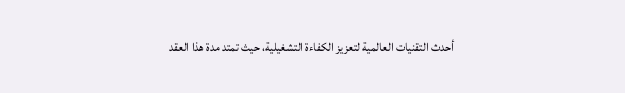أحدث التقنيات العالمية لتعزيز الكفاءة التشغيلية، حيث تمتد مدة هذا العقد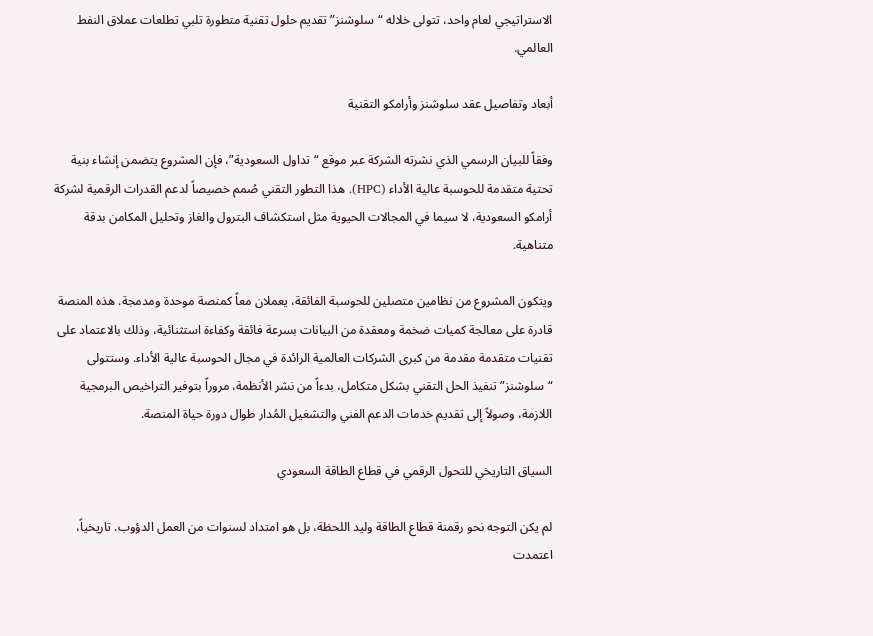الاستراتيجي لعام واحد، تتولى خلاله “سلوشنز” تقديم حلول تقنية متطورة تلبي تطلعات عملاق النفط العالمي.

أبعاد وتفاصيل عقد سلوشنز وأرامكو التقنية

وفقاً للبيان الرسمي الذي نشرته الشركة عبر موقع “تداول السعودية”، فإن المشروع يتضمن إنشاء بنية تحتية متقدمة للحوسبة عالية الأداء (HPC). هذا التطور التقني صُمم خصيصاً لدعم القدرات الرقمية لشركة أرامكو السعودية، لا سيما في المجالات الحيوية مثل استكشاف البترول والغاز وتحليل المكامن بدقة متناهية.

ويتكون المشروع من نظامين متصلين للحوسبة الفائقة، يعملان معاً كمنصة موحدة ومدمجة. هذه المنصة قادرة على معالجة كميات ضخمة ومعقدة من البيانات بسرعة فائقة وكفاءة استثنائية، وذلك بالاعتماد على تقنيات متقدمة مقدمة من كبرى الشركات العالمية الرائدة في مجال الحوسبة عالية الأداء. وستتولى “سلوشنز” تنفيذ الحل التقني بشكل متكامل، بدءاً من نشر الأنظمة، مروراً بتوفير التراخيص البرمجية اللازمة، وصولاً إلى تقديم خدمات الدعم الفني والتشغيل المُدار طوال دورة حياة المنصة.

السياق التاريخي للتحول الرقمي في قطاع الطاقة السعودي

لم يكن التوجه نحو رقمنة قطاع الطاقة وليد اللحظة، بل هو امتداد لسنوات من العمل الدؤوب. تاريخياً، اعتمدت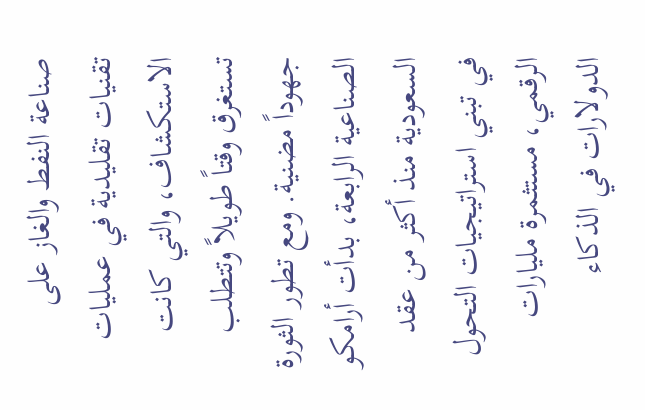صناعة النفط والغاز على تقنيات تقليدية في عمليات الاستكشاف، والتي كانت تستغرق وقتاً طويلاً وتتطلب جهوداً مضنية. ومع تطور الثورة الصناعية الرابعة، بدأت أرامكو السعودية منذ أكثر من عقد في تبني استراتيجيات التحول الرقمي، مستثمرة مليارات الدولارات في الذكاء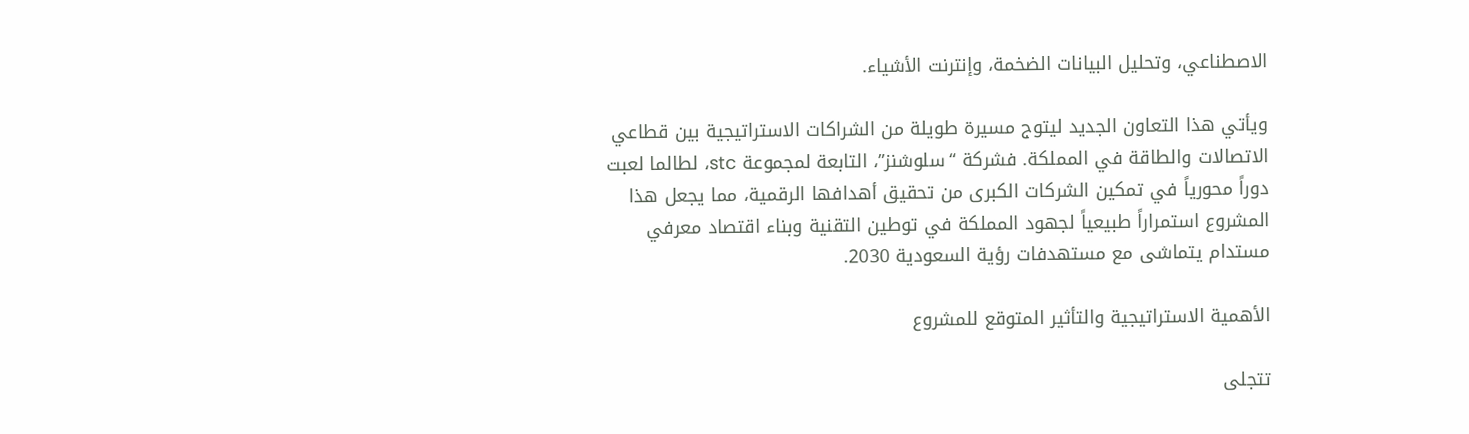الاصطناعي، وتحليل البيانات الضخمة، وإنترنت الأشياء.

ويأتي هذا التعاون الجديد ليتوج مسيرة طويلة من الشراكات الاستراتيجية بين قطاعي الاتصالات والطاقة في المملكة. فشركة “سلوشنز”، التابعة لمجموعة stc، لطالما لعبت دوراً محورياً في تمكين الشركات الكبرى من تحقيق أهدافها الرقمية، مما يجعل هذا المشروع استمراراً طبيعياً لجهود المملكة في توطين التقنية وبناء اقتصاد معرفي مستدام يتماشى مع مستهدفات رؤية السعودية 2030.

الأهمية الاستراتيجية والتأثير المتوقع للمشروع

تتجلى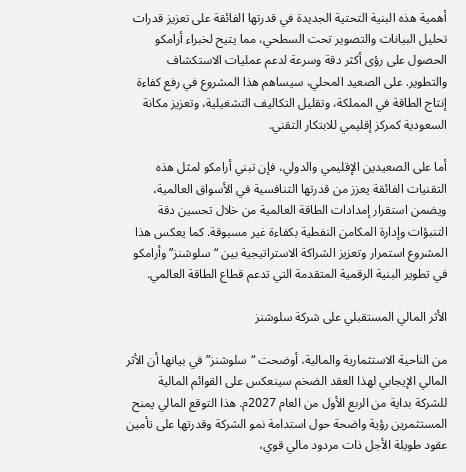أهمية هذه البنية التحتية الجديدة في قدرتها الفائقة على تعزيز قدرات تحليل البيانات والتصوير تحت السطحي، مما يتيح لخبراء أرامكو الحصول على رؤى أكثر دقة وسرعة لدعم عمليات الاستكشاف والتطوير. على الصعيد المحلي، سيساهم هذا المشروع في رفع كفاءة إنتاج الطاقة في المملكة، وتقليل التكاليف التشغيلية، وتعزيز مكانة السعودية كمركز إقليمي للابتكار التقني.

أما على الصعيدين الإقليمي والدولي، فإن تبني أرامكو لمثل هذه التقنيات الفائقة يعزز من قدرتها التنافسية في الأسواق العالمية، ويضمن استقرار إمدادات الطاقة العالمية من خلال تحسين دقة التنبؤات وإدارة المكامن النفطية بكفاءة غير مسبوقة. كما يعكس هذا المشروع استمرار وتعزيز الشراكة الاستراتيجية بين “سلوشنز” وأرامكو في تطوير البنية الرقمية المتقدمة التي تدعم قطاع الطاقة العالمي.

الأثر المالي المستقبلي على شركة سلوشنز

من الناحية الاستثمارية والمالية، أوضحت “سلوشنز” في بيانها أن الأثر المالي الإيجابي لهذا العقد الضخم سينعكس على القوائم المالية للشركة بداية من الربع الأول من العام 2027م. هذا التوقع المالي يمنح المستثمرين رؤية واضحة حول استدامة نمو الشركة وقدرتها على تأمين عقود طويلة الأجل ذات مردود مالي قوي،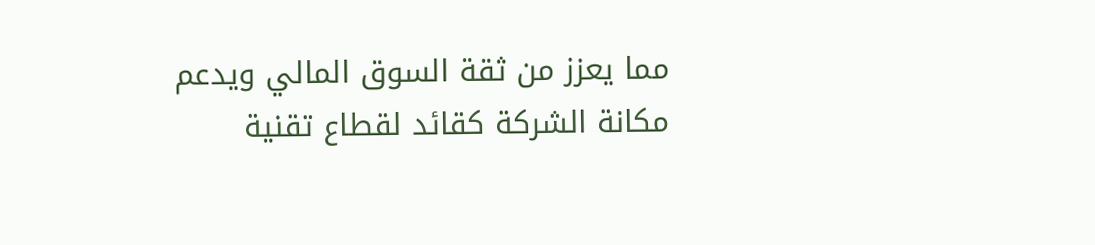مما يعزز من ثقة السوق المالي ويدعم مكانة الشركة كقائد لقطاع تقنية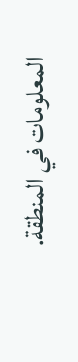المعلومات في المنطقة.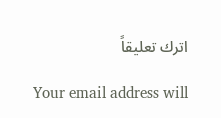اترك تعليقاً

Your email address will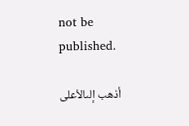not be published.

أذهب إلىالأعلى